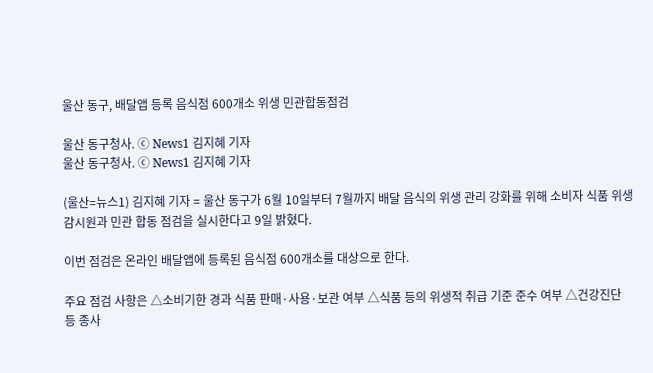울산 동구, 배달앱 등록 음식점 600개소 위생 민관합동점검

울산 동구청사. ⓒ News1 김지혜 기자
울산 동구청사. ⓒ News1 김지혜 기자

(울산=뉴스1) 김지혜 기자 = 울산 동구가 6월 10일부터 7월까지 배달 음식의 위생 관리 강화를 위해 소비자 식품 위생감시원과 민관 합동 점검을 실시한다고 9일 밝혔다.

이번 점검은 온라인 배달앱에 등록된 음식점 600개소를 대상으로 한다.

주요 점검 사항은 △소비기한 경과 식품 판매·사용·보관 여부 △식품 등의 위생적 취급 기준 준수 여부 △건강진단 등 종사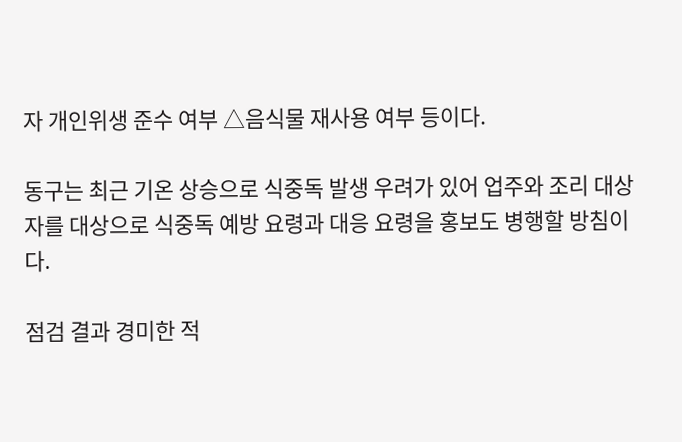자 개인위생 준수 여부 △음식물 재사용 여부 등이다.

동구는 최근 기온 상승으로 식중독 발생 우려가 있어 업주와 조리 대상자를 대상으로 식중독 예방 요령과 대응 요령을 홍보도 병행할 방침이다.

점검 결과 경미한 적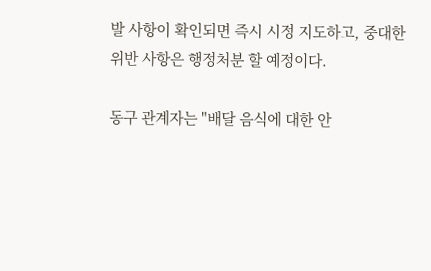발 사항이 확인되면 즉시 시정 지도하고, 중대한 위반 사항은 행정처분 할 예정이다.

동구 관계자는 "배달 음식에 대한 안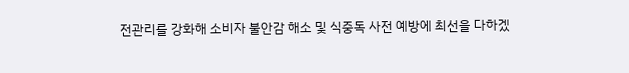전관리를 강화해 소비자 불안감 해소 및 식중독 사전 예방에 최선을 다하겠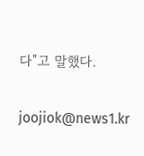다"고 말했다.

joojiok@news1.kr